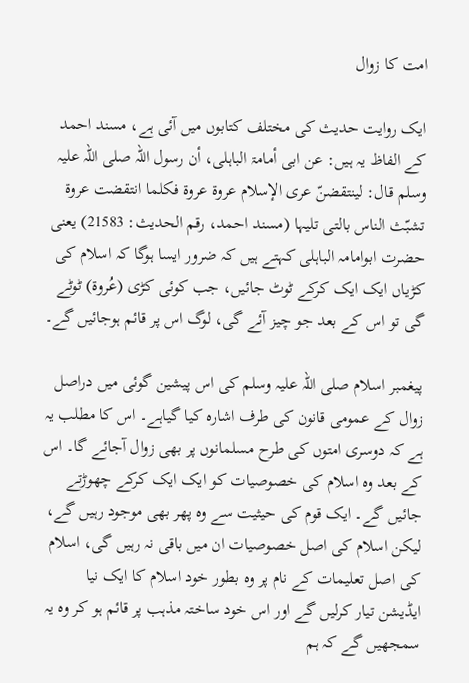امت کا زوال

ایک روایت حدیث کی مختلف کتابوں میں آئی ہے، مسند احمد کے الفاظ یہ ہیں: عن ابی أمامۃ الباہلی، أن رسول اللہ صلی اللہ علیہ وسلم قال: لینتقضنّ عری الإسلام عروۃ عروۃ فکلما انتقضت عروۃ تشبّث الناس بالتی تلیہا (مسند احمد، رقم الحدیث: 21583) یعنی حضرت ابوامامہ الباہلی کہتے ہیں کہ ضرور ایسا ہوگا کہ اسلام کی کڑیاں ایک ایک کرکے ٹوٹ جائیں، جب کوئی کڑی (عُروۃ) ٹوٹے گی تو اس کے بعد جو چیز آئے گی، لوگ اس پر قائم ہوجائیں گے۔

پیغمبر اسلام صلی اللہ علیہ وسلم کی اس پیشین گوئی میں دراصل زوال کے عمومی قانون کی طرف اشارہ کیا گیاہے۔ اس کا مطلب یہ ہے کہ دوسری امتوں کی طرح مسلمانوں پر بھی زوال آجائے گا۔ اس کے بعد وہ اسلام کی خصوصیات کو ایک ایک کرکے چھوڑتے جائیں گے۔ ایک قوم کی حیثیت سے وہ پھر بھی موجود رہیں گے، لیکن اسلام کی اصل خصوصیات ان میں باقی نہ رہیں گی، اسلام کی اصل تعلیمات کے نام پر وہ بطور خود اسلام کا ایک نیا ایڈیشن تیار کرلیں گے اور اس خود ساختہ مذہب پر قائم ہو کر وہ یہ سمجھیں گے کہ ہم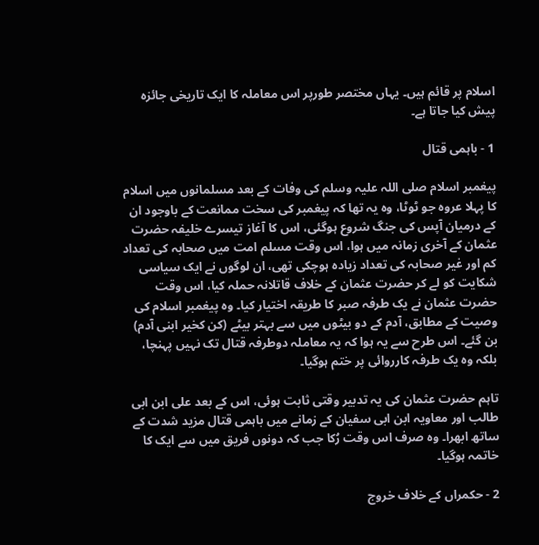اسلام پر قائم ہیں۔ یہاں مختصر طورپر اس معاملہ کا ایک تاریخی جائزہ پیش کیا جاتا ہے۔

1 - باہمی قتال

پیغمبر اسلام صلی اللہ علیہ وسلم کی وفات کے بعد مسلمانوں میں اسلام کا پہلا عروہ جو ٹوٹا، وہ یہ تھا کہ پیغمبر کی سخت ممانعت کے باوجود ان کے درمیان آپس کی جنگ شروع ہوگئی، اس کا آغاز تیسرے خلیفہ حضرت عثمان کے آخری زمانہ میں ہوا، اس وقت مسلم امت میں صحابہ کی تعداد کم اور غیر صحابہ کی تعداد زیادہ ہوچکی تھی، ان لوگوں نے ایک سیاسی شکایت کو لے کر حضرت عثمان کے خلاف قاتلانہ حملہ کیا، اس وقت حضرت عثمان نے یک طرفہ صبر کا طریقہ اختیار کیا۔ وہ پیغمبر اسلام کی وصیت کے مطابق، آدم کے دو بیٹوں میں سے بہتر بیٹے (کن کخیر ابنی آدم) بن گئے۔ اس طرح سے یہ ہوا کہ یہ معاملہ دوطرفہ قتال تک نہیں پہنچا، بلکہ وہ یک طرفہ کارروائی پر ختم ہوگیا۔

تاہم حضرت عثمان کی یہ تدبیر وقتی ثابت ہوئی، اس کے بعد علی ابن ابی طالب اور معاویہ ابن ابی سفیان کے زمانے میں باہمی قتال مزید شدت کے ساتھ ابھرا۔ وہ صرف اس وقت رُکا جب کہ دونوں فریق میں سے ایک کا خاتمہ ہوگیا۔

2 - حکمراں کے خلاف خروج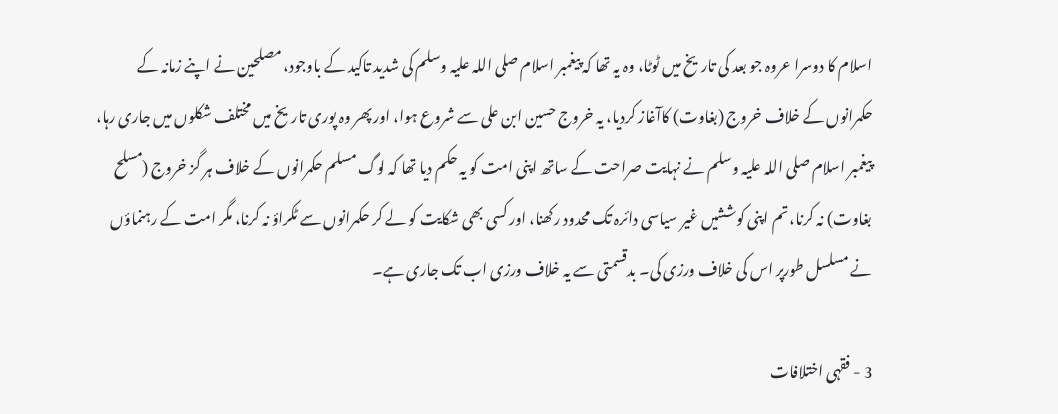اسلام کا دوسرا عروہ جو بعد کی تاریخ میں ٹوٹا، وہ یہ تھا کہ پیغمبر اسلام صلی اللہ علیہ وسلم کی شدید تاکید کے باوجود، مصلحین نے اپنے زمانہ کے حکمرانوں کے خلاف خروج (بغاوت) کاآغاز کردیا، یہ خروج حسین ابن علی سے شروع ہوا، اور پھر وہ پوری تاریخ میں مختلف شکلوں میں جاری رہا، پیغمبر اسلام صلی اللہ علیہ وسلم نے نہایت صراحت کے ساتھ اپنی امت کو یہ حکم دیا تھا کہ لوگ مسلم حکمرانوں کے خلاف ہر گز خروج (مسلح بغاوت) نہ کرنا، تم اپنی کوششیں غیر سیاسی دائرہ تک محدود رکھنا، اور کسی بھی شکایت کو لے کر حکمرانوں سے ٹکراؤ نہ کرنا، مگر امت کے رہنماؤں نے مسلسل طورپر اس کی خلاف ورزی کی۔ بدقسمتی سے یہ خلاف ورزی اب تک جاری ہے۔

3 - فقہی اختلافات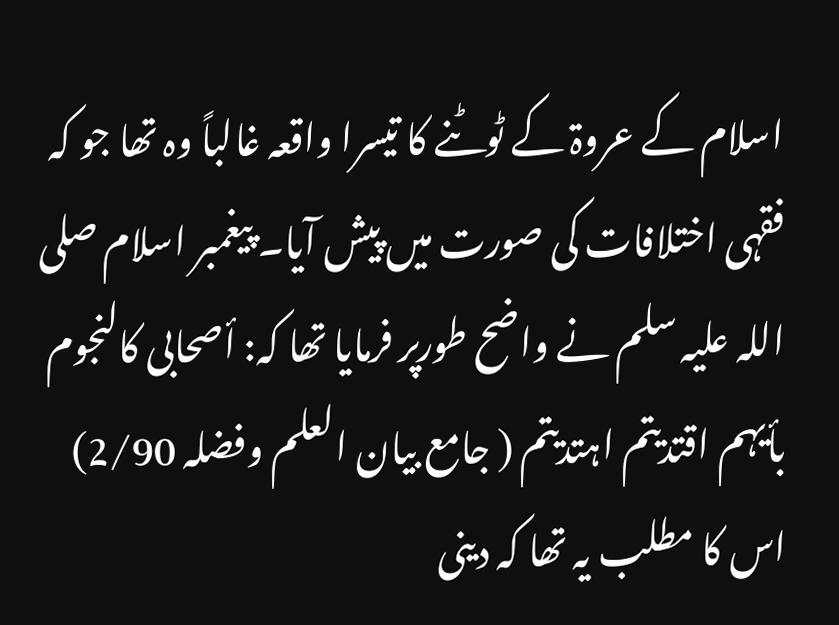اسلام کے عروۃ کے ٹوٹنے کا تیسرا واقعہ غالباً وہ تھا جو کہ فقہی اختلافات کی صورت میں پیش آیا۔ پیغمبر اسلام صلی اللہ علیہ سلم نے واضح طورپر فرمایا تھا کہ: أصحابی کالنجوم بأیہم اقتدیتم اہتدیتم ( جامع بیان العلم وفضلہ 2/90) اس کا مطلب یہ تھا کہ دینی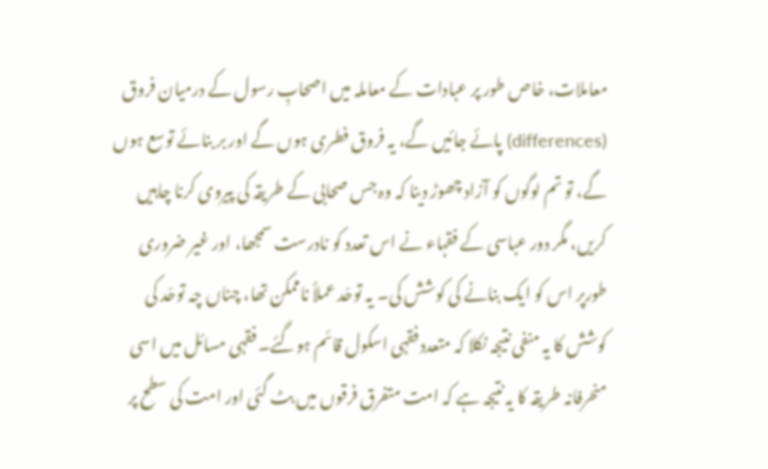معاملات، خاص طور پر عبادات کے معاملہ میں اصحابِ رسول کے درمیان فروق (differences) پائے جائیں گے، یہ فروق فطری ہوں گے اور بر بنائے توسع ہوں گے، تو تم لوگوں کو آزاد چھوڑ دینا کہ وہ جس صحابی کے طریقہ کی پیروی کرنا چاہیں کریں، مگر دور عباسی کے فقہاء نے اس تعدد کو نادرست سمجھا، اور غیر ضروری طورپر اس کو ایک بنانے کی کوشش کی۔ یہ توحّد عملاً ناممکن تھا، چناں چہ توحّد کی کوشش کا یہ منفی نتیجہ نکلا کہ متعدد فقہی اسکول قائم ہوگئے۔ فقہی مسائل میں اسی منحرفانہ طریقہ کا یہ نتیجہ ہے کہ امت متفرق فرقوں میں بٹ گئی اور امت کی سطح پر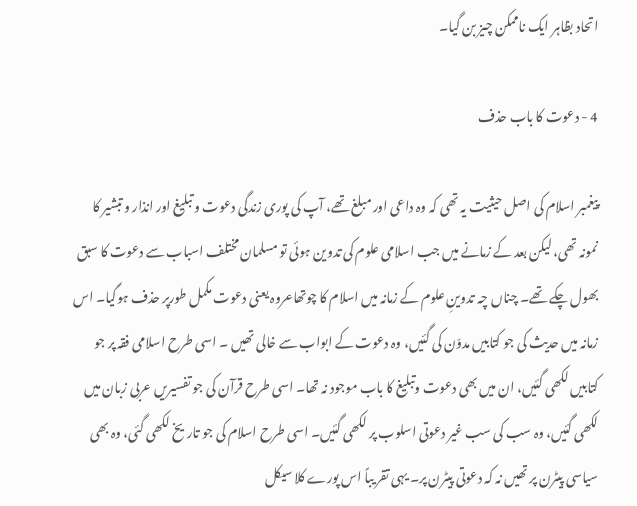اتحاد بظاہر ایک ناممکن چیز بن گیا۔

4 - دعوت کا باب حذف

پیغمبر اسلام کی اصل حیثیت یہ تھی کہ وہ داعی اور مبلغ تھے، آپ کی پوری زندگی دعوت و تبلیغ اور انذار و تبشیر کا نمونہ تھی، لیکن بعد کے زمانے میں جب اسلامی علوم کی تدوین ہوئی تو مسلمان مختلف اسباب سے دعوت کا سبق بھول چکے تھے۔ چناں چہ تدوینِ علوم کے زمانہ میں اسلام کا چوتھاعروہ یعنی دعوت مکمل طورپر حذف ہوگیا۔ اس زمانہ میں حدیث کی جو کتابیں مدوّن کی گئیں، وہ دعوت کے ابواب سے خالی تھیں ۔ اسی طرح اسلامی فقہ پر جو کتابیں لکھی گئیں، ان میں بھی دعوت وتبلیغ کا باب موجود نہ تھا۔ اسی طرح قرآن کی جو تفسیریں عربی زبان میں لکھی گئیں، وہ سب کی سب غیر دعوتی اسلوب پر لکھی گئیں۔ اسی طرح اسلام کی جو تاریخ لکھی گئی، وہ بھی سیاسی پیٹرن پر تھیں نہ کہ دعوتی پیٹرن پر۔ یہی تقر یباً اس پورے کلا سیکل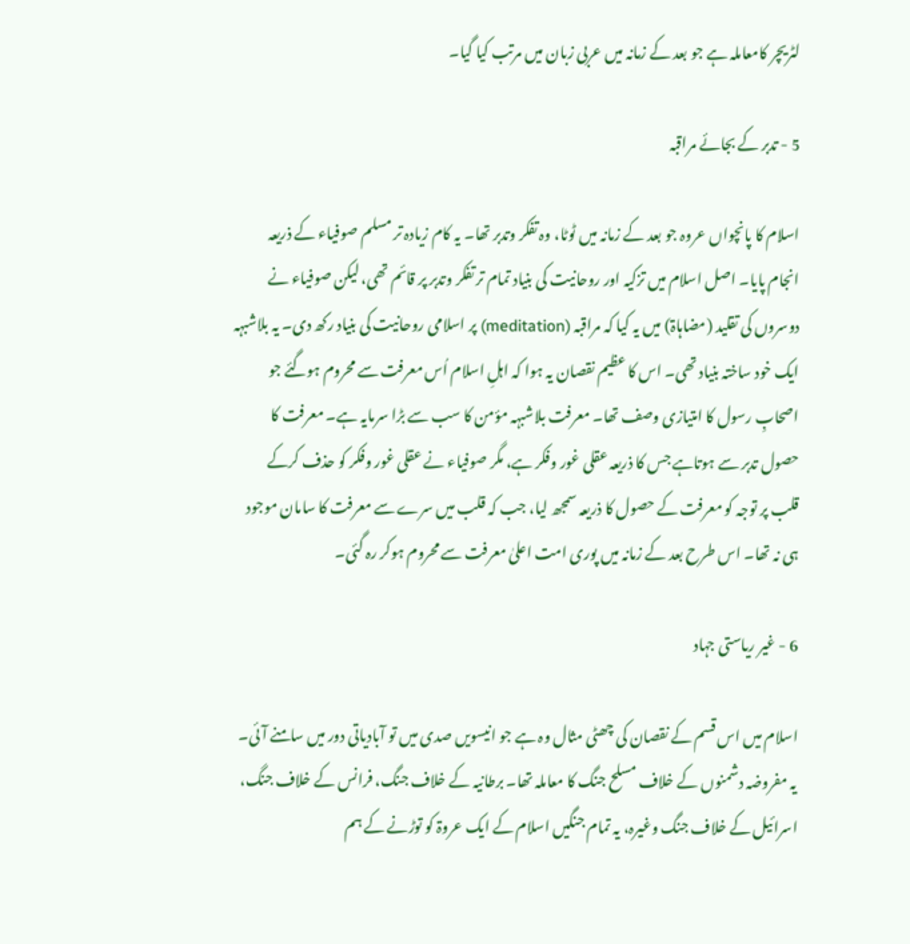لٹریچر کامعاملہ ہے جو بعد کے زمانہ میں عربی زبان میں مرتب کیا گیا۔

5 - تدبر کے بجائے مراقبہ

اسلام کا پانچواں عروہ جو بعد کے زمانہ میں ٹوٹا، وہ تفکر وتدبر تھا۔ یہ کام زیادہ تر مسلم صوفیاء کے ذریعہ انجام پایا۔ اصل اسلام میں تزکیہ اور روحانیت کی بنیاد تمام تر تفکر وتدبر پر قائم تھی، لیکن صوفیاء نے دوسروں کی تقلید (مضاہاۃ) میں یہ کیا کہ مراقبہ (meditation) پر اسلامی روحانیت کی بنیاد رکھ دی۔ یہ بلاشبہہ ایک خود ساختہ بنیاد تھی۔ اس کا عظیم نقصان یہ ہوا کہ اہلِ اسلام اُس معرفت سے محروم ہوگئے جو اصحابِ رسول کا امتیازی وصف تھا۔ معرفت بلاشبہہ مؤمن کا سب سے بڑا سرمایہ ہے۔ معرفت کا حصول تدبر سے ہوتاہے جس کا ذریعہ عقلی غور وفکر ہے، مگر صوفیاء نے عقلی غور وفکر کو حذف کرکے قلب پر توجہ کو معرفت کے حصول کا ذریعہ سمجھ لیا، جب کہ قلب میں سرے سے معرفت کا سامان موجود ہی نہ تھا۔ اس طرح بعد کے زمانہ میں پوری امت اعلیٰ معرفت سے محروم ہوکر رہ گئی۔

6 - غیر ریاستی جہاد

اسلام میں اس قسم کے نقصان کی چھٹی مثال وہ ہے جو انیسویں صدی میں تو آبادیاتی دور میں سامنے آئی۔ یہ مفروضہ دشمنوں کے خلاف مسلح جنگ کا معاملہ تھا۔ برطانیہ کے خلاف جنگ، فرانس کے خلاف جنگ، اسرائیل کے خلاف جنگ وغیرہ، یہ تمام جنگیں اسلام کے ایک عروۃ کو توڑنے کے ہم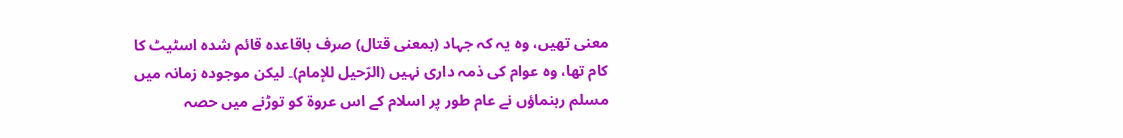معنی تھیں، وہ یہ کہ جہاد (بمعنی قتال) صرف باقاعدہ قائم شدہ اسٹیٹ کا کام تھا، وہ عوام کی ذمہ داری نہیں (الرّحیل للإمام)۔ لیکن موجودہ زمانہ میں مسلم رہنماؤں نے عام طور پر اسلام کے اس عروۃ کو توڑنے میں حصہ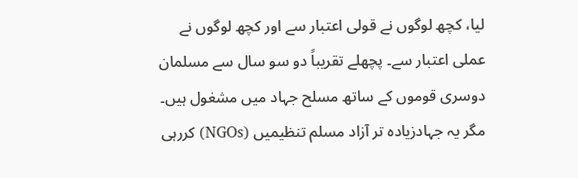لیا، کچھ لوگوں نے قولی اعتبار سے اور کچھ لوگوں نے عملی اعتبار سے۔ پچھلے تقریباً دو سو سال سے مسلمان دوسری قوموں کے ساتھ مسلح جہاد میں مشغول ہیں۔ مگر یہ جہادزیادہ تر آزاد مسلم تنظیمیں (NGOs) کررہی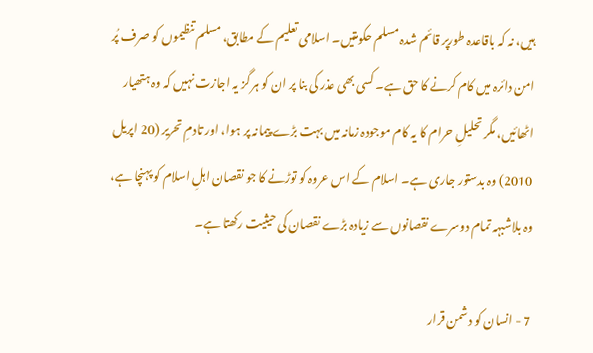ہیں، نہ کہ باقاعدہ طورپر قائم شدہ مسلم حکومتیں۔ اسلامی تعلیم کے مطابق، مسلم تنظیموں کو صرف پُر امن دائرہ میں کام کرنے کا حق ہے۔ کسی بھی عذر کی بنا پر ان کو ہر گز یہ اجازت نہیں کہ وہ ہتھیار اٹھائیں، مگر تحلیلِ حرام کا یہ کام موجودہ زمانہ میں بہت بڑے پیمانہ پر ہوا، اور تادمِ تحریر (20 اپریل 2010) وہ بدستور جاری ہے۔ اسلام کے اس عروہ کو توڑنے کا جو نقصان اہلِ اسلام کو پہنچا ہے، وہ بلاشبہہ تمام دوسرے نقصانوں سے زیادہ بڑے نقصان کی حیثیت رکھتا ہے۔

7 - انسان کو دشمن قرار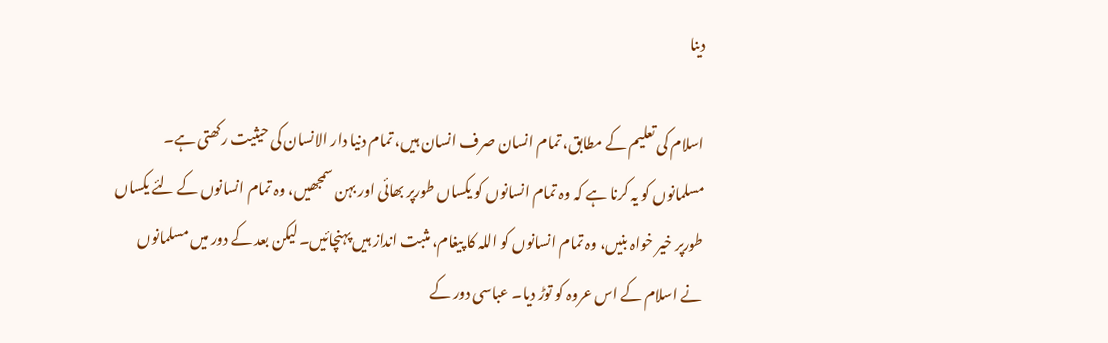دینا

اسلام کی تعلیم کے مطابق، تمام انسان صرف انسان ہیں، تمام دنیا دار الانسان کی حیثیت رکھتی ہے۔ مسلمانوں کو یہ کرنا ہے کہ وہ تمام انسانوں کو یکساں طورپر بھائی اور بہن سمجھیں، وہ تمام انسانوں کے لئے یکساں طورپر خیر خواہ بنیں، وہ تمام انسانوں کو اللہ کا پیغام، مثبت انداز ہیں پہنچائیں۔ لیکن بعد کے دور میں مسلمانوں نے اسلام کے اس عروہ کو توڑ دیا۔ عباسی دور کے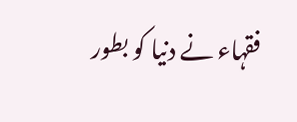فقہاء نے دنیا کو بطور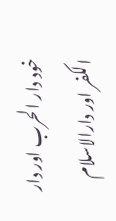خود دار الحرب اور دار الکفر اور دارالاسلام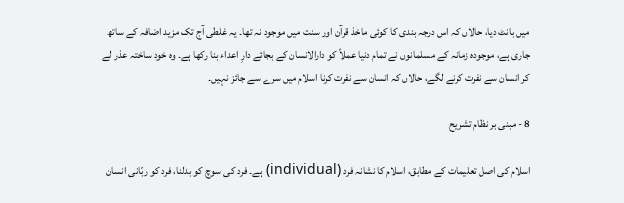میں بانٹ دیا، حالاں کہ اس درجہ بندی کا کوئی ماخذ قرآن اور سنت میں موجود نہ تھا۔ یہ غلطی آج تک مزید اضافہ کے ساتھ جاری ہے، موجودہ زمانہ کے مسلمانوں نے تمام دنیا عملاً کو دارالانسان کے بجائے دارِ اعداء بنا رکھا ہے۔ وہ خود ساختہ عذر لے کر انسان سے نفرت کرنے لگے، حالاں کہ انسان سے نفرت کرنا اسلام میں سرے سے جائز نہیں۔

8 - مبنی بر نظام تشریح

اسلام کی اصل تعلیمات کے مطابق، اسلام کا نشانہ فرد (individual) ہے۔ فرد کی سوچ کو بدلنا، فرد کو ربّانی انسان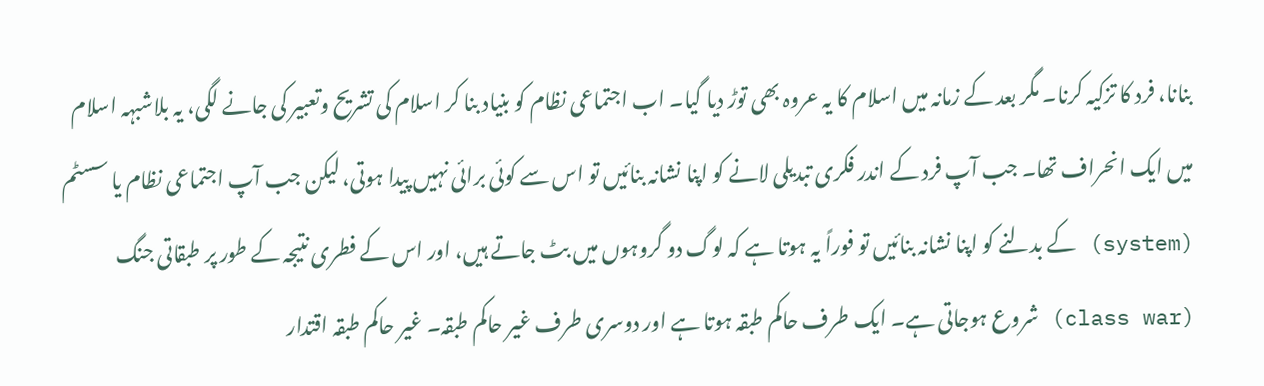بنانا، فرد کا تزکیہ کرنا۔ مگر بعد کے زمانہ میں اسلام کا یہ عروہ بھی توڑ دیا گیا۔ اب اجتماعی نظام کو بنیاد بنا کر اسلام کی تشریح وتعبیر کی جانے لگی، یہ بلاشبہہ اسلام میں ایک انحراف تھا۔ جب آپ فرد کے اندر فکری تبدیلی لانے کو اپنا نشانہ بنائیں تو اس سے کوئی برائی نہیں پیدا ہوتی، لیکن جب آپ اجتماعی نظام یا سسٹم (system) کے بدلنے کو اپنا نشانہ بنائیں تو فوراً یہ ہوتا ہے کہ لوگ دو گروہوں میں بٹ جاتے ہیں، اور اس کے فطری نتیجہ کے طور پر طبقاتی جنگ (class war) شروع ہوجاتی ہے۔ ایک طرف حاکم طبقہ ہوتا ہے اور دوسری طرف غیر حاکم طبقہ۔ غیر حاکم طبقہ اقتدار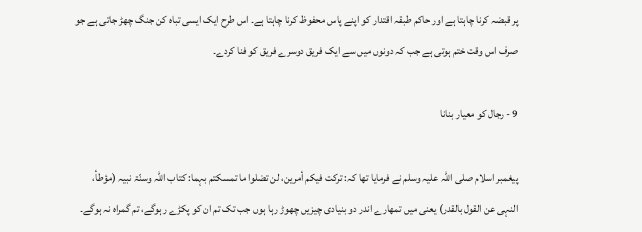پر قبضہ کرنا چاہتا ہے اور حاکم طبقہ اقتدار کو اپنے پاس محفوظ کرنا چاہتا ہے۔ اس طرح ایک ایسی تباہ کن جنگ چھڑ جاتی ہے جو صرف اس وقت ختم ہوتی ہے جب کہ دونوں میں سے ایک فریق دوسرے فریق کو فنا کردے۔

9 - رجال کو معیار بنانا

پیغمبر اسلام صلی اللہ علیہ وسلم نے فرمایا تھا کہ: ترکت فیکم أمرین، لن تضلوا ما تمسکتم بہما: کتاب اللہ وسنّۃ نبیہ (مؤطأ، النہی عن القول بالقدر) یعنی میں تمھارے اندر دو بنیادی چیزیں چھوڑ رہا ہوں جب تک تم ان کو پکڑے رہوگے، تم گمراہ نہ ہوگے۔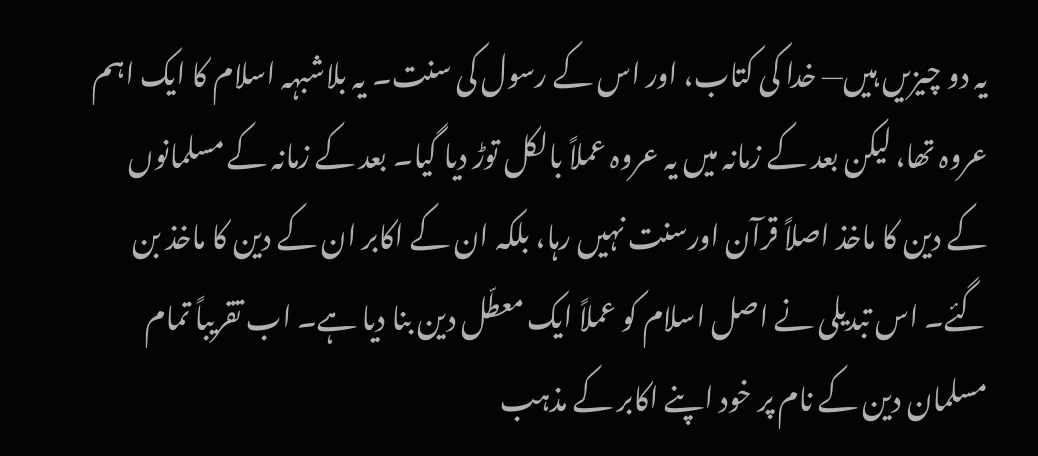یہ دو چیزیں ہیں— خدا کی کتاب، اور اس کے رسول کی سنت۔ یہ بلاشبہہ اسلام کا ایک اہم عروہ تھا، لیکن بعد کے زمانہ میں یہ عروہ عملاً بالکل توڑ دیا گیا۔ بعد کے زمانہ کے مسلمانوں کے دین کا ماخذ اصلاً قرآن اورسنت نہیں رہا، بلکہ ان کے اکابر ان کے دین کا ماخذ بن گئے۔ اس تبدیلی نے اصل اسلام کو عملاً ایک معطّل دین بنا دیا ہے۔ اب تقریباً تمام مسلمان دین کے نام پر خود اپنے اکابر کے مذہب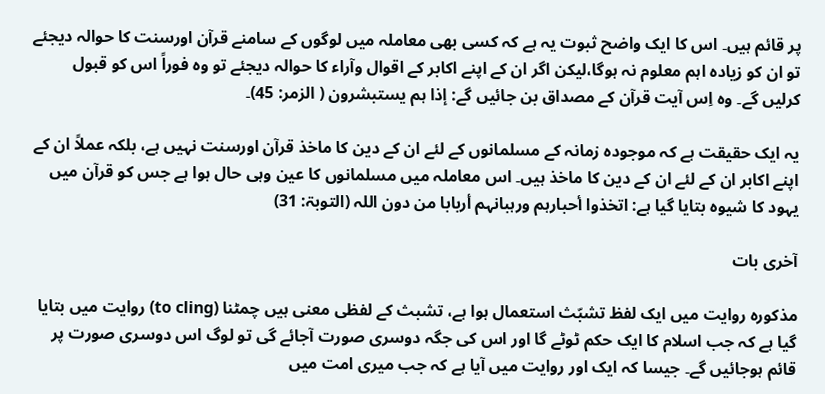پر قائم ہیں۔ اس کا ایک واضح ثبوت یہ ہے کہ کسی بھی معاملہ میں لوگوں کے سامنے قرآن اورسنت کا حوالہ دیجئے تو ان کو زیادہ اہم معلوم نہ ہوگا،لیکن اگر ان کے اپنے اکابر کے اقوال وآراء کا حوالہ دیجئے تو وہ فوراً اس کو قبول کرلیں گے۔ وہ اِس آیت قرآن کے مصداق بن جائیں گے: إذا ہم یستبشرون ( الزمر: 45)۔

یہ ایک حقیقت ہے کہ موجودہ زمانہ کے مسلمانوں کے لئے ان کے دین کا ماخذ قرآن اورسنت نہیں ہے، بلکہ عملاً ان کے اپنے اکابر ان کے لئے ان کے دین کا ماخذ ہیں۔ اس معاملہ میں مسلمانوں کا عین وہی حال ہوا ہے جس کو قرآن میں یہود کا شیوہ بتایا گیا ہے: اتخذوا أحبارہم ورہبانہم أربابا من دون اللہ (التوبۃ: 31)

آخری بات

مذکورہ روایت میں ایک لفظ تشبّث استعمال ہوا ہے، تشبث کے لفظی معنی ہیں چمٹنا (to cling) روایت میں بتایا گیا ہے کہ جب اسلام کا ایک حکم ٹوٹے گا اور اس کی جگہ دوسری صورت آجائے گی تو لوگ اس دوسری صورت پر قائم ہوجائیں گے۔ جیسا کہ ایک اور روایت میں آیا ہے کہ جب میری امت میں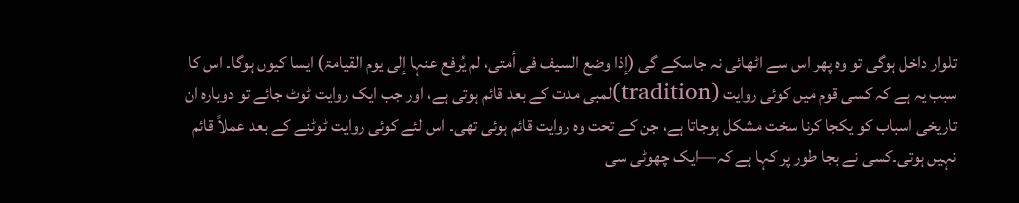تلوار داخل ہوگی تو وہ پھر اس سے اٹھائی نہ جاسکے گی (إذا وضع السیف فی أمتی، لم یُرفع عنہا إلی یوم القیامۃ) ایسا کیوں ہوگا۔ اس کا سبب یہ ہے کہ کسی قوم میں کوئی روایت (tradition)لمبی مدت کے بعد قائم ہوتی ہے، اور جب ایک روایت ٹوٹ جائے تو دوبارہ ان تاریخی اسباب کو یکجا کرنا سخت مشکل ہوجاتا ہے، جن کے تحت وہ روایت قائم ہوئی تھی۔ اس لئے کوئی روایت ٹوٹنے کے بعد عملاً قائم نہیں ہوتی۔کسی نے بجا طور پر کہا ہے کہ—ایک چھوٹی سی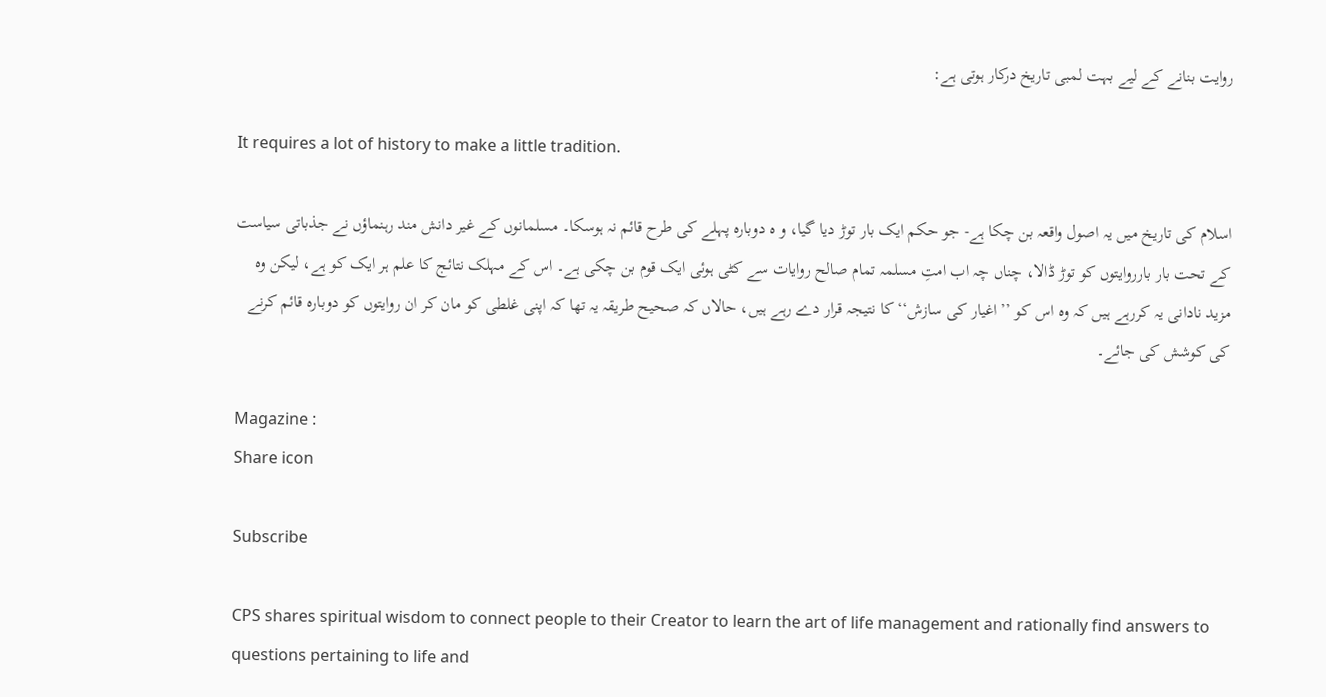روایت بنانے کے لیے بہت لمبی تاریخ درکار ہوتی ہے:

It requires a lot of history to make a little tradition.

اسلام کی تاریخ میں یہ اصول واقعہ بن چکا ہے- جو حکم ایک بار توڑ دیا گیا، و ہ دوبارہ پہلے کی طرح قائم نہ ہوسکا۔ مسلمانوں کے غیر دانش مند رہنماؤں نے جذباتی سیاست کے تحت بار بارروایتوں کو توڑ ڈالا، چناں چہ اب امتِ مسلمہ تمام صالح روایات سے کٹی ہوئی ایک قوم بن چکی ہے۔ اس کے مہلک نتائج کا علم ہر ایک کو ہے، لیکن وہ مزید نادانی یہ کررہے ہیں کہ وہ اس کو ’’اغیار کی سازش‘‘ کا نتیجہ قرار دے رہے ہیں، حالاں کہ صحیح طریقہ یہ تھا کہ اپنی غلطی کو مان کر ان روایتوں کو دوبارہ قائم کرنے کی کوشش کی جائے۔

Magazine :
Share icon

Subscribe

CPS shares spiritual wisdom to connect people to their Creator to learn the art of life management and rationally find answers to questions pertaining to life and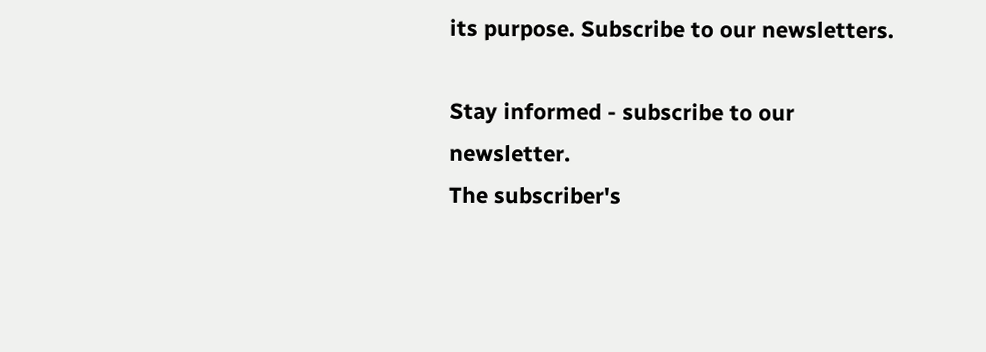its purpose. Subscribe to our newsletters.

Stay informed - subscribe to our newsletter.
The subscriber's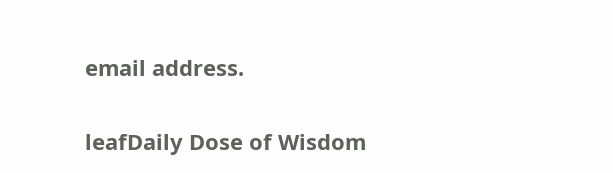email address.

leafDaily Dose of Wisdom